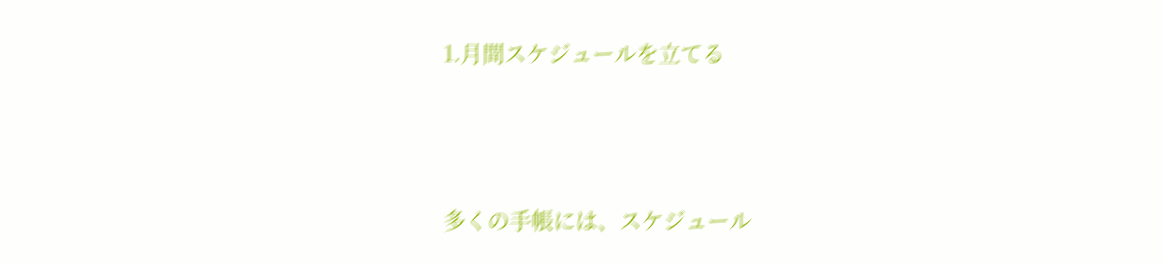1.月間スケジュールを立てる



多くの手帳には、スケジュール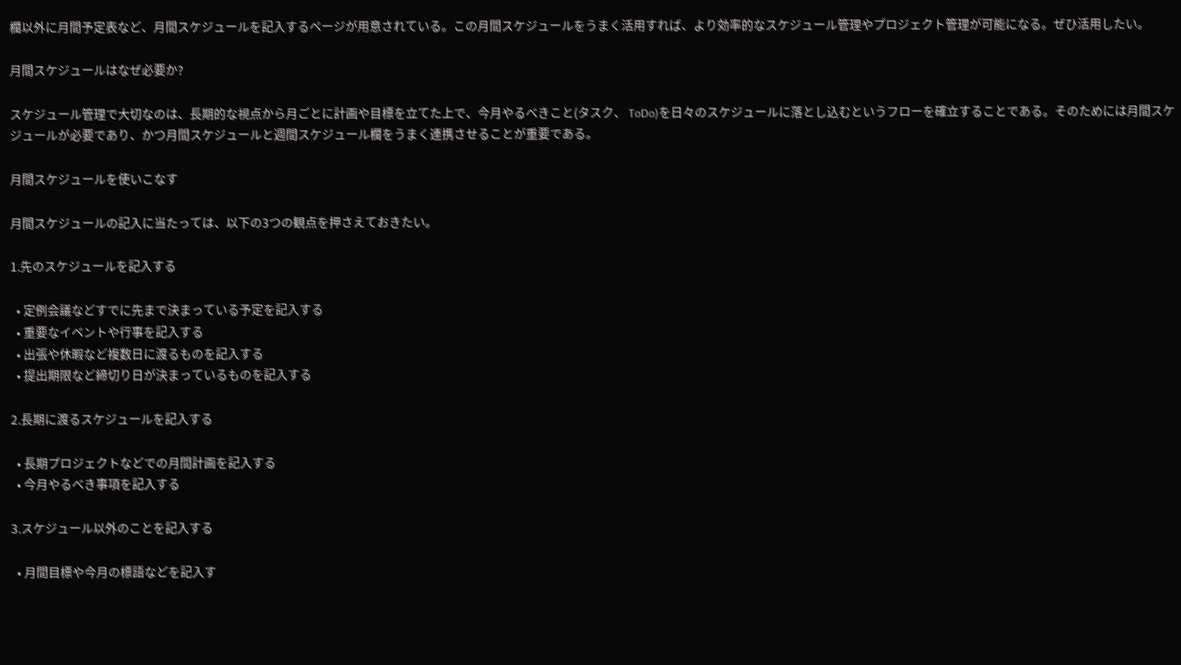欄以外に月間予定表など、月間スケジュールを記入するページが用意されている。この月間スケジュールをうまく活用すれば、より効率的なスケジュール管理やプロジェクト管理が可能になる。ぜひ活用したい。

月間スケジュールはなぜ必要か?

スケジュール管理で大切なのは、長期的な視点から月ごとに計画や目標を立てた上で、今月やるべきこと(タスク、 ToDo)を日々のスケジュールに落とし込むというフローを確立することである。そのためには月間スケジュールが必要であり、かつ月間スケジュールと週間スケジュール欄をうまく連携させることが重要である。

月間スケジュールを使いこなす

月間スケジュールの記入に当たっては、以下の3つの観点を押さえておきたい。

1.先のスケジュールを記入する

  • 定例会議などすでに先まで決まっている予定を記入する
  • 重要なイベントや行事を記入する
  • 出張や休暇など複数日に渡るものを記入する
  • 提出期限など締切り日が決まっているものを記入する

2.長期に渡るスケジュールを記入する

  • 長期プロジェクトなどでの月間計画を記入する
  • 今月やるべき事項を記入する

3.スケジュール以外のことを記入する

  • 月間目標や今月の標語などを記入す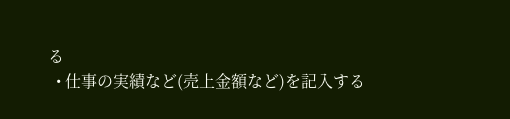る
  • 仕事の実績など(売上金額など)を記入する